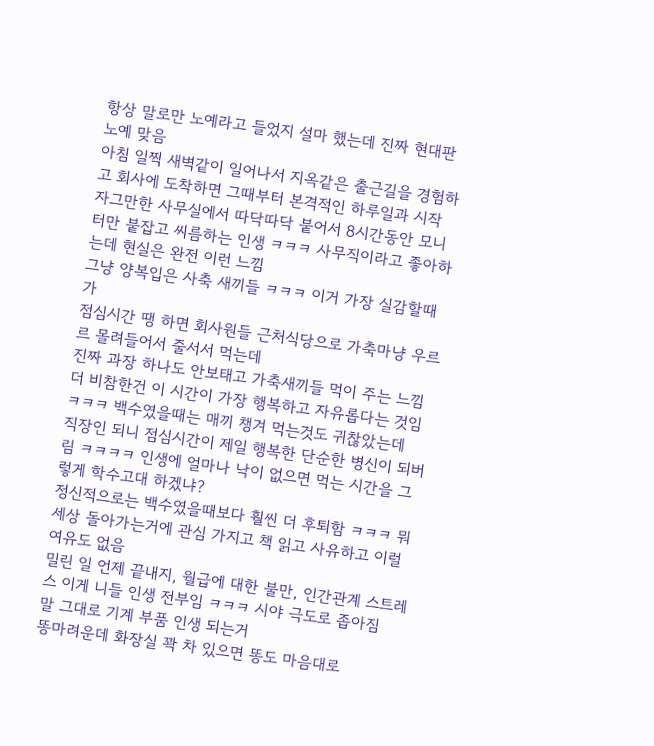항상 말로만 노예라고 들었지 설마 했는데 진짜 현대판 노예 맞음
아침 일찍 새벽같이 일어나서 지옥같은 출근길을 경험하고 회사에 도착하면 그때부터 본격적인 하루일과 시작
자그만한 사무실에서 따닥따닥 붙어서 8시간동안 모니터만 붙잡고 씨름하는 인생 ㅋㅋㅋ 사무직이라고 좋아하는데 현실은 완전 이런 느낌
그냥 양복입은 사축 새끼들 ㅋㅋㅋ 이거 가장 실감할때가
점심시간 땡 하면 회사원들 근처식당으로 가축마냥 우르르 몰려들어서 줄서서 먹는데
진짜 과장 하나도 안보태고 가축새끼들 먹이 주는 느낌
더 비참한건 이 시간이 가장 행복하고 자유롭다는 것임 ㅋㅋㅋ 백수였을때는 매끼 챙겨 먹는것도 귀찮았는데
직장인 되니 점심시간이 제일 행복한 단순한 병신이 되버림 ㅋㅋㅋㅋ 인생에 얼마나 낙이 없으면 먹는 시간을 그렇게 학수고대 하겠냐?
정신적으로는 백수였을때보다 훨씬 더 후퇴함 ㅋㅋㅋ 뭐 세상 돌아가는거에 관심 가지고 책 읽고 사유하고 이럴 여유도 없음
밀린 일 언제 끝내지, 월급에 대한 불만, 인간관계 스트레스 이게 니들 인생 전부임 ㅋㅋㅋ 시야 극도로 좁아짐
말 그대로 기계 부품 인생 되는거
똥마려운데 화장실 꽉 차 있으면 똥도 마음대로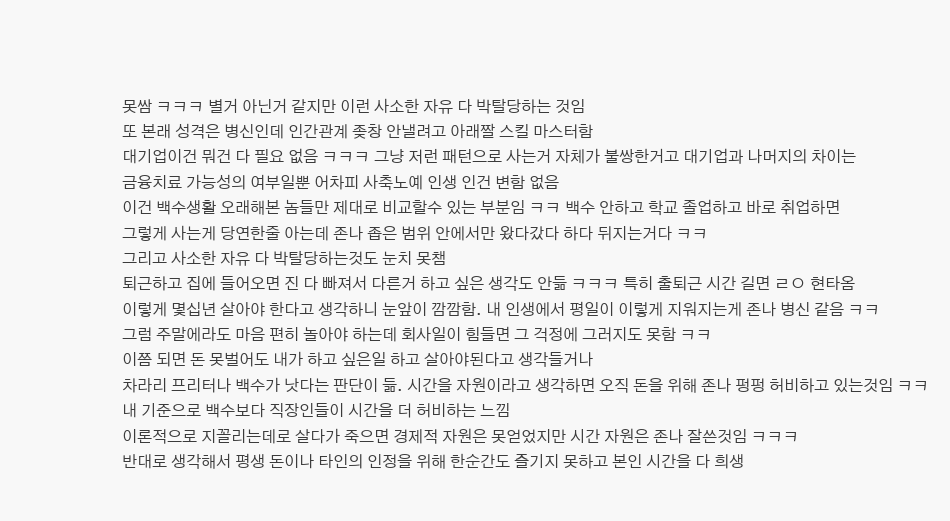못쌈 ㅋㅋㅋ 별거 아닌거 같지만 이런 사소한 자유 다 박탈당하는 것임
또 본래 성격은 병신인데 인간관계 좆창 안낼려고 아래짤 스킬 마스터함
대기업이건 뭐건 다 필요 없음 ㅋㅋㅋ 그냥 저런 패턴으로 사는거 자체가 불쌍한거고 대기업과 나머지의 차이는
금융치료 가능성의 여부일뿐 어차피 사축노예 인생 인건 변함 없음
이건 백수생활 오래해본 놈들만 제대로 비교할수 있는 부분임 ㅋㅋ 백수 안하고 학교 졸업하고 바로 취업하면
그렇게 사는게 당연한줄 아는데 존나 좁은 범위 안에서만 왔다갔다 하다 뒤지는거다 ㅋㅋ
그리고 사소한 자유 다 박탈당하는것도 눈치 못챔
퇴근하고 집에 들어오면 진 다 빠져서 다른거 하고 싶은 생각도 안듦 ㅋㅋㅋ 특히 출퇴근 시간 길면 ㄹㅇ 현타옴
이렇게 몇십년 살아야 한다고 생각하니 눈앞이 깜깜함. 내 인생에서 평일이 이렇게 지워지는게 존나 병신 같음 ㅋㅋ
그럼 주말에라도 마음 편히 놀아야 하는데 회사일이 힘들면 그 걱정에 그러지도 못함 ㅋㅋ
이쯤 되면 돈 못벌어도 내가 하고 싶은일 하고 살아야된다고 생각들거나
차라리 프리터나 백수가 낫다는 판단이 듦. 시간을 자원이라고 생각하면 오직 돈을 위해 존나 펑펑 허비하고 있는것임 ㅋㅋ
내 기준으로 백수보다 직장인들이 시간을 더 허비하는 느낌
이론적으로 지꼴리는데로 살다가 죽으면 경제적 자원은 못얻었지만 시간 자원은 존나 잘쓴것임 ㅋㅋㅋ
반대로 생각해서 평생 돈이나 타인의 인정을 위해 한순간도 즐기지 못하고 본인 시간을 다 희생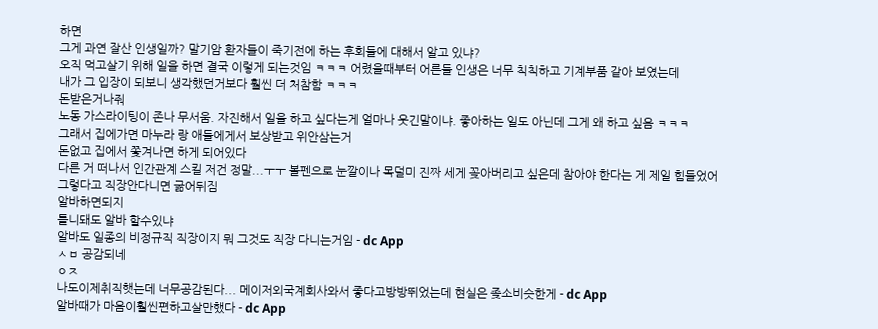하면
그게 과연 잘산 인생일까? 말기암 환자들이 죽기전에 하는 후회들에 대해서 알고 있냐?
오직 먹고살기 위해 일을 하면 결국 이렇게 되는것임 ㅋㅋㅋ 어렸을때부터 어른들 인생은 너무 칙칙하고 기계부품 같아 보였는데
내가 그 입장이 되보니 생각했던거보다 훨씬 더 처참함 ㅋㅋㅋ
돈받은거나줘
노동 가스라이팅이 존나 무서움. 자진해서 일을 하고 싶다는게 얼마나 웃긴말이냐. 좋아하는 일도 아닌데 그게 왜 하고 싶음 ㅋㅋㅋ
그래서 집에가면 마누라 랑 애들에게서 보상받고 위안삼는거
돈없고 집에서 쫓겨나면 하게 되어있다
다른 거 떠나서 인간관계 스킬 저건 정말...ㅜㅜ 볼펜으로 눈깔이나 목덜미 진짜 세게 꽂아버리고 싶은데 참아야 한다는 게 제일 힘들었어
그렇다고 직장안다니면 굶어뒤짐
알바하면되지
틀니돼도 알바 할수있냐
알바도 일종의 비정규직 직장이지 뭐 그것도 직장 다니는거임 - dc App
ㅅㅂ 공감되네
ㅇㅈ
나도이제취직햇는데 너무공감된다... 메이저외국계회사와서 좋다고방방뛰었는데 현실은 좆소비슷한게 - dc App
알바때가 마음이훨씬편하고살만했다 - dc App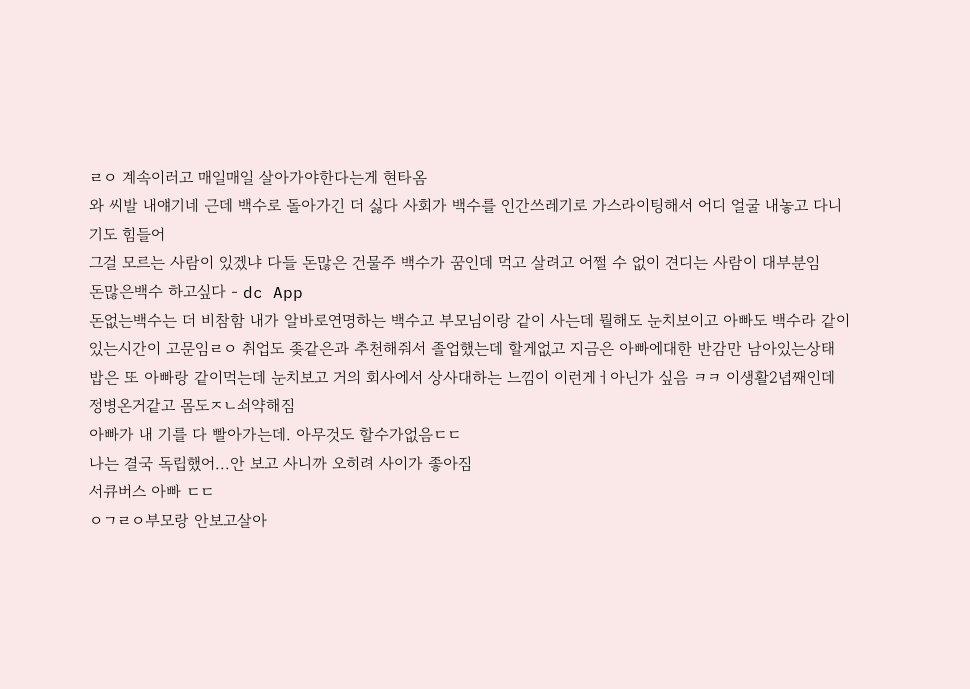ㄹㅇ 계속이러고 매일매일 살아가야한다는게 현타옴
와 씨발 내얘기네 근데 백수로 돌아가긴 더 싫다 사회가 백수를 인간쓰레기로 가스라이팅해서 어디 얼굴 내놓고 다니기도 힘들어
그걸 모르는 사람이 있겠냐 다들 돈많은 건물주 백수가 꿈인데 먹고 살려고 어쩔 수 없이 견디는 사람이 대부분임
돈많은백수 하고싶다 - dc App
돈없는백수는 더 비참함 내가 알바로연명하는 백수고 부모님이랑 같이 사는데 뭘해도 눈치보이고 아빠도 백수라 같이있는시간이 고문임ㄹㅇ 취업도 좆같은과 추천해줘서 졸업했는데 할게없고 지금은 아빠에대한 반감만 남아있는상태 밥은 또 아빠랑 같이먹는데 눈치보고 거의 회사에서 상사대하는 느낌이 이런게ㅓ아닌가 싶음 ㅋㅋ 이생활2녑째인데 정병온거같고 몸도ㅈㄴ쇠약해짐
아빠가 내 기를 다 빨아가는데. 아무것도 할수가없음ㄷㄷ
나는 결국 독립했어...안 보고 사니까 오히려 사이가 좋아짐
서큐버스 아빠 ㄷㄷ
ㅇㄱㄹㅇ부모랑 안보고살아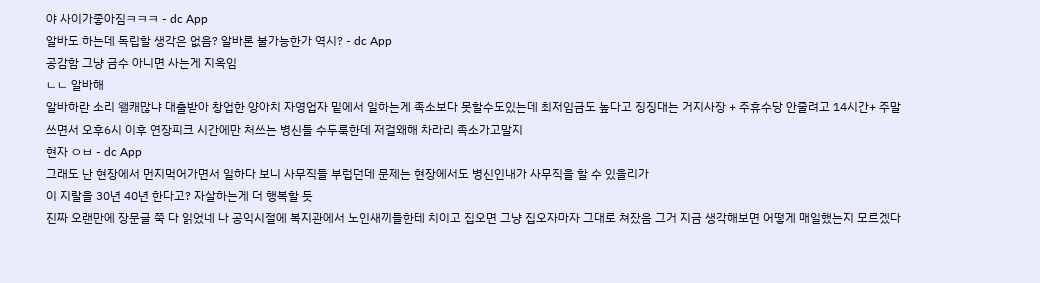야 사이가좋아짐ㅋㅋㅋ - dc App
알바도 하는데 독립할 생각은 없음? 알바론 불가능한가 역시? - dc App
공감함 그냥 금수 아니면 사는게 지옥임
ㄴㄴ 알바해
알바하란 소리 왤캐많냐 대출받아 창업한 양아치 자영업자 밑에서 일하는게 족소보다 못할수도있는데 최저임금도 높다고 징징대는 거지사장 + 주휴수당 안줄려고 14시간+ 주말쓰면서 오후6시 이후 연장피크 시간에만 처쓰는 병신들 수두룩한데 저걸왜해 차라리 족소가고말지
현자 ㅇㅂ - dc App
그래도 난 현장에서 먼지먹어가면서 일하다 보니 사무직들 부럽던데 문제는 현장에서도 병신인내가 사무직을 할 수 있을리가
이 지랄을 30년 40년 한다고? 자살하는게 더 행복할 듯
진짜 오랜만에 장문글 쭉 다 읽었네 나 공익시절에 복지관에서 노인새끼들한테 치이고 집오면 그냥 집오자마자 그대로 쳐잤음 그거 지금 생각해보면 어떻게 매일했는지 모르겠다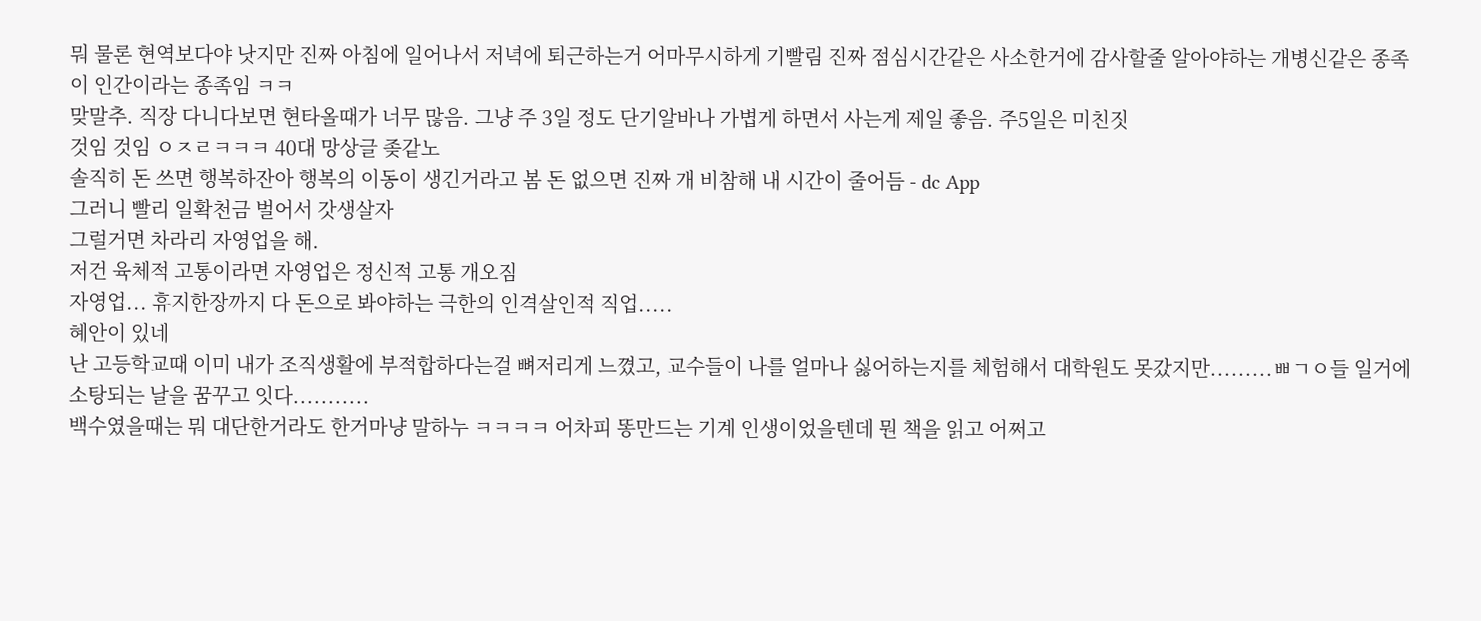뭐 물론 현역보다야 낫지만 진짜 아침에 일어나서 저녁에 퇴근하는거 어마무시하게 기빨림 진짜 점심시간같은 사소한거에 감사할줄 알아야하는 개병신같은 종족이 인간이라는 종족임 ㅋㅋ
맞말추. 직장 다니다보면 현타올때가 너무 많음. 그냥 주 3일 정도 단기알바나 가볍게 하면서 사는게 제일 좋음. 주5일은 미친짓
것임 것임 ㅇㅈㄹㅋㅋㅋ 40대 망상글 좆같노
솔직히 돈 쓰면 행복하잔아 행복의 이동이 생긴거라고 봄 돈 없으면 진짜 개 비참해 내 시간이 줄어듬 - dc App
그러니 빨리 일확천금 벌어서 갓생살자
그럴거면 차라리 자영업을 해.
저건 육체적 고통이라면 자영업은 정신적 고통 개오짐
자영업... 휴지한장까지 다 돈으로 봐야하는 극한의 인격살인적 직업.....
혜안이 있네
난 고등학교때 이미 내가 조직생활에 부적합하다는걸 뼈저리게 느꼈고, 교수들이 나를 얼마나 싫어하는지를 체험해서 대학원도 못갔지만.........ㅃㄱㅇ들 일거에 소탕되는 날을 꿈꾸고 잇다...........
백수였을때는 뭐 대단한거라도 한거마냥 말하누 ㅋㅋㅋㅋ 어차피 똥만드는 기계 인생이었을텐데 뭔 책을 읽고 어쩌고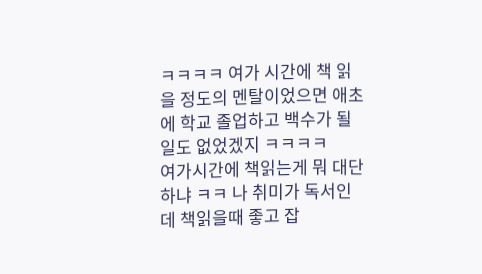ㅋㅋㅋㅋ 여가 시간에 책 읽을 정도의 멘탈이었으면 애초에 학교 졸업하고 백수가 될 일도 없었겠지 ㅋㅋㅋㅋ
여가시간에 책읽는게 뭐 대단하냐 ㅋㅋ 나 취미가 독서인데 책읽을때 좋고 잡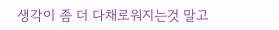생각이 좀 더 다채로워지는것 말고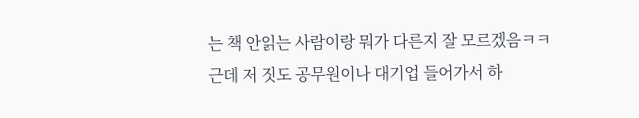는 책 안읽는 사람이랑 뭐가 다른지 잘 모르겠음ㅋㅋ
근데 저 짓도 공무원이나 대기업 들어가서 하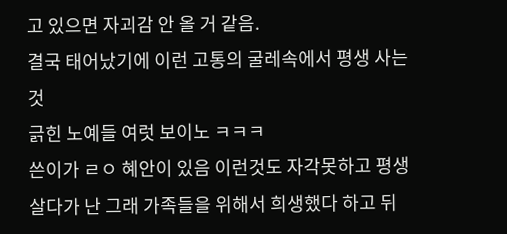고 있으면 자괴감 안 올 거 같음.
결국 태어났기에 이런 고통의 굴레속에서 평생 사는것
긁힌 노예들 여럿 보이노 ㅋㅋㅋ
쓴이가 ㄹㅇ 혜안이 있음 이런것도 자각못하고 평생 살다가 난 그래 가족들을 위해서 희생했다 하고 뒤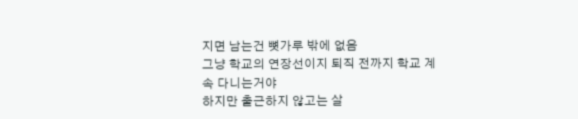지면 남는건 뼛가루 밖에 없음
그냥 학교의 연장선이지 퇴직 전까지 학교 계속 다니는거야
하지만 출근하지 않고는 살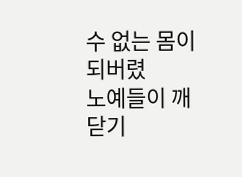수 없는 몸이 되버렸
노예들이 깨닫기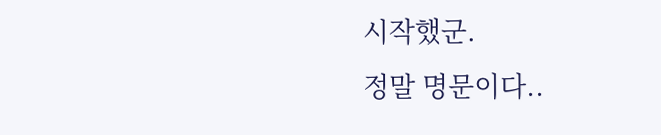시작했군.
정말 명문이다..